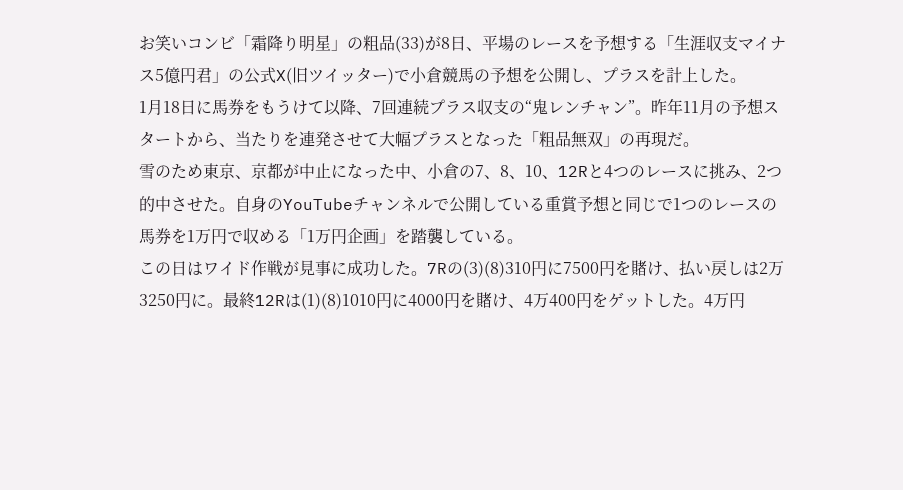お笑いコンビ「霜降り明星」の粗品(33)が8日、平場のレースを予想する「生涯収支マイナス5億円君」の公式X(旧ツイッター)で小倉競馬の予想を公開し、プラスを計上した。
1月18日に馬券をもうけて以降、7回連続プラス収支の“鬼レンチャン”。昨年11月の予想スタートから、当たりを連発させて大幅プラスとなった「粗品無双」の再現だ。
雪のため東京、京都が中止になった中、小倉の7、8、10、12Rと4つのレースに挑み、2つ的中させた。自身のYouTubeチャンネルで公開している重賞予想と同じで1つのレースの馬券を1万円で収める「1万円企画」を踏襲している。
この日はワイド作戦が見事に成功した。7Rの(3)(8)310円に7500円を賭け、払い戻しは2万3250円に。最終12Rは(1)(8)1010円に4000円を賭け、4万400円をゲットした。4万円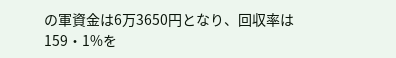の軍資金は6万3650円となり、回収率は159・1%を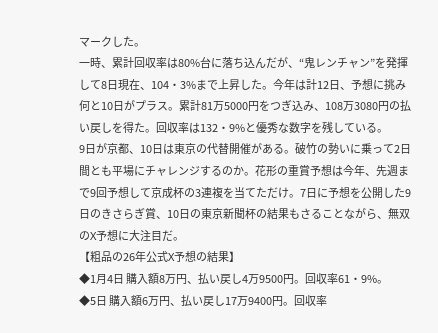マークした。
一時、累計回収率は80%台に落ち込んだが、“鬼レンチャン”を発揮して8日現在、104・3%まで上昇した。今年は計12日、予想に挑み何と10日がプラス。累計81万5000円をつぎ込み、108万3080円の払い戻しを得た。回収率は132・9%と優秀な数字を残している。
9日が京都、10日は東京の代替開催がある。破竹の勢いに乗って2日間とも平場にチャレンジするのか。花形の重賞予想は今年、先週まで9回予想して京成杯の3連複を当てただけ。7日に予想を公開した9日のきさらぎ賞、10日の東京新聞杯の結果もさることながら、無双のX予想に大注目だ。
【粗品の26年公式X予想の結果】
◆1月4日 購入額8万円、払い戻し4万9500円。回収率61・9%。
◆5日 購入額6万円、払い戻し17万9400円。回収率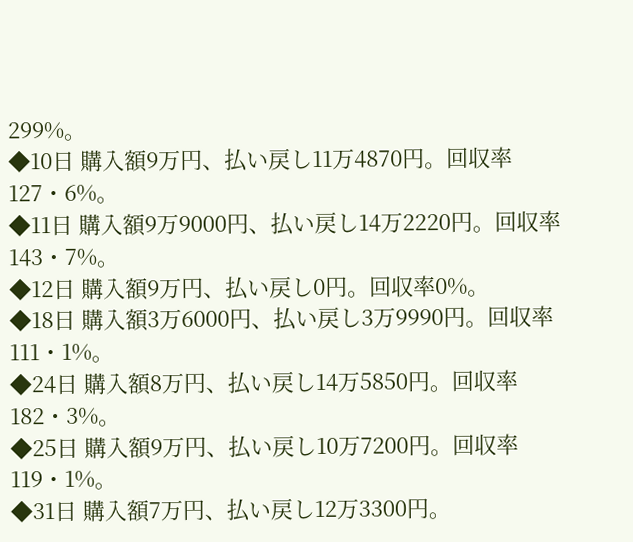299%。
◆10日 購入額9万円、払い戻し11万4870円。回収率127・6%。
◆11日 購入額9万9000円、払い戻し14万2220円。回収率143・7%。
◆12日 購入額9万円、払い戻し0円。回収率0%。
◆18日 購入額3万6000円、払い戻し3万9990円。回収率111・1%。
◆24日 購入額8万円、払い戻し14万5850円。回収率182・3%。
◆25日 購入額9万円、払い戻し10万7200円。回収率119・1%。
◆31日 購入額7万円、払い戻し12万3300円。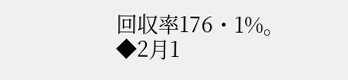回収率176・1%。
◆2月1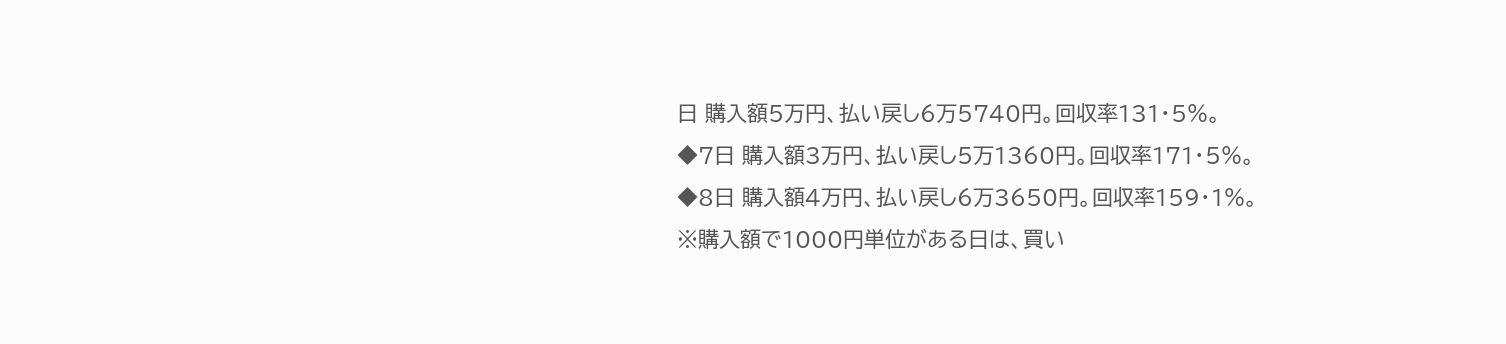日 購入額5万円、払い戻し6万5740円。回収率131・5%。
◆7日 購入額3万円、払い戻し5万1360円。回収率171・5%。
◆8日 購入額4万円、払い戻し6万3650円。回収率159・1%。
※購入額で1000円単位がある日は、買い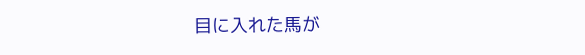目に入れた馬が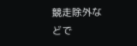競走除外などで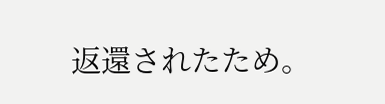返還されたため。